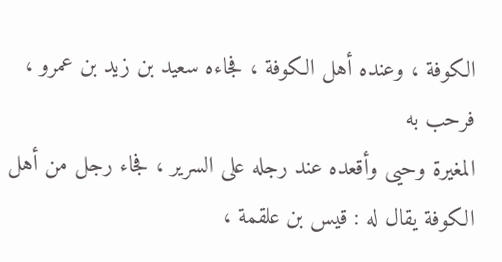الكوفة ، وعنده أهل الكوفة ، فجاءه سعيد بن زيد بن عمرو ، فرحب به
المغيرة وحيى وأقعده عند رجله على السرير ، فجاء رجل من أهل
الكوفة يقال له : قيس بن علقمة ،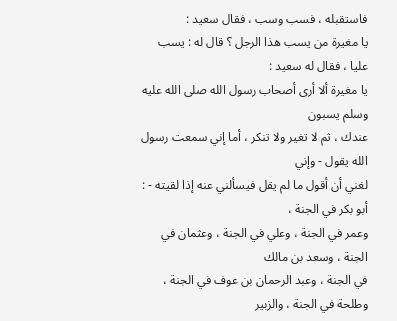فاستقبله ، فسب وسب ، فقال سعيد :
يا مغيرة من يسب هذا الرجل ؟ قال له : يسب عليا ، فقال له سعيد :
يا مغيرة ألا أرى أصحاب رسول الله صلى الله عليه وسلم يسبون
عندك ، ثم لا تغير ولا تنكر ، أما إني سمعت رسول الله يقول - وإني
لغني أن أقول ما لم يقل فيسألني عنه إذا لقيته - : أبو بكر في الجنة ،
وعمر في الجنة ، وعلي في الجنة ، وعثمان في الجنة ، وسعد بن مالك
في الجنة ، وعبد الرحمان بن عوف في الجنة ، وطلحة في الجنة ، والزبير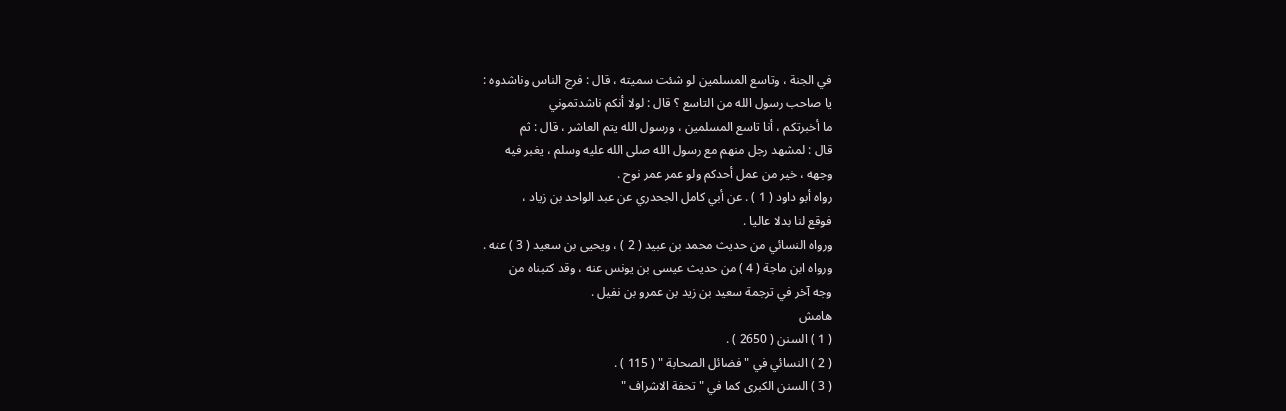في الجنة ، وتاسع المسلمين لو شئت سميته ، قال : فرج الناس وناشدوه :
يا صاحب رسول الله من التاسع ؟ قال : لولا أنكم ناشدتموني
ما أخبرتكم ، أنا تاسع المسلمين ، ورسول الله يتم العاشر ، قال : ثم
قال : لمشهد رجل منهم مع رسول الله صلى الله عليه وسلم ، يغبر فيه
وجهه ، خير من عمل أحدكم ولو عمر عمر نوح .
رواه أبو داود ( 1 ) . عن أبي كامل الجحدري عن عبد الواحد بن زياد ،
فوقع لنا بدلا عاليا .
ورواه النسائي من حديث محمد بن عبيد ( 2 ) ، ويحيى بن سعيد ( 3 ) عنه .
ورواه ابن ماجة ( 4 ) من حديث عيسى بن يونس عنه ، وقد كتبناه من
وجه آخر في ترجمة سعيد بن زيد بن عمرو بن نفيل .
هامش
( 1 ) السنن ( 2650 ) .
( 2 ) النسائي في " فضائل الصحابة " ( 115 ) .
( 3 ) السنن الكبرى كما في " تحفة الاشراف "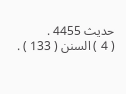حديث 4455 .
( 4 ) السنن ( 133 ) .